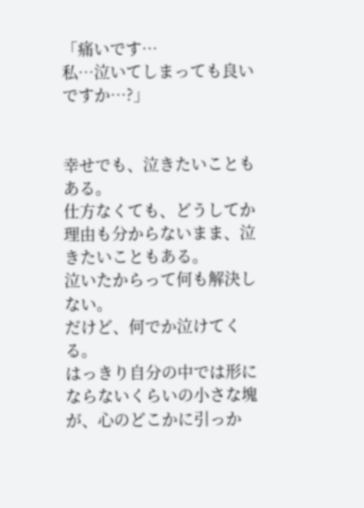「痛いです…
私…泣いてしまっても良いですか…?」


幸せでも、泣きたいこともある。
仕方なくても、どうしてか理由も分からないまま、泣きたいこともある。
泣いたからって何も解決しない。
だけど、何でか泣けてくる。
はっきり自分の中では形にならないくらいの小さな塊が、心のどこかに引っか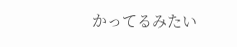かってるみたい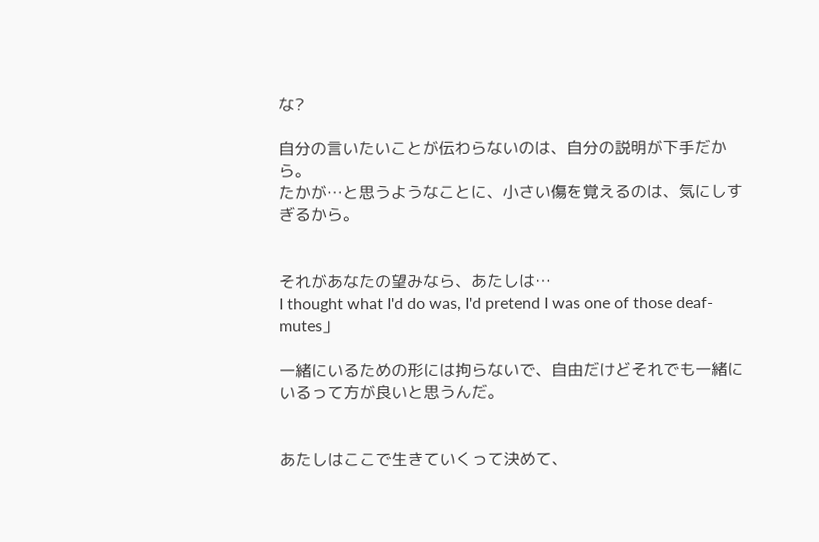な?

自分の言いたいことが伝わらないのは、自分の説明が下手だから。
たかが…と思うようなことに、小さい傷を覚えるのは、気にしすぎるから。


それがあなたの望みなら、あたしは…
I thought what I'd do was, I'd pretend I was one of those deaf-mutes」

一緒にいるための形には拘らないで、自由だけどそれでも一緒にいるって方が良いと思うんだ。


あたしはここで生きていくって決めて、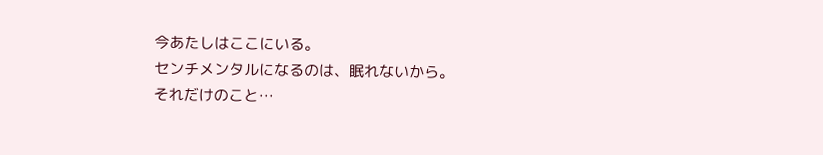今あたしはここにいる。
センチメンタルになるのは、眠れないから。
それだけのこと…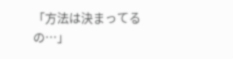「方法は決まってるの…」